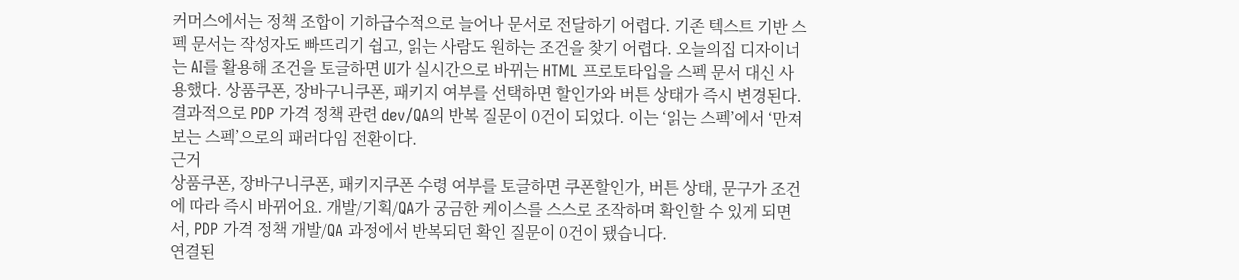커머스에서는 정책 조합이 기하급수적으로 늘어나 문서로 전달하기 어렵다. 기존 텍스트 기반 스펙 문서는 작성자도 빠뜨리기 쉽고, 읽는 사람도 원하는 조건을 찾기 어렵다. 오늘의집 디자이너는 AI를 활용해 조건을 토글하면 UI가 실시간으로 바뀌는 HTML 프로토타입을 스펙 문서 대신 사용했다. 상품쿠폰, 장바구니쿠폰, 패키지 여부를 선택하면 할인가와 버튼 상태가 즉시 변경된다. 결과적으로 PDP 가격 정책 관련 dev/QA의 반복 질문이 0건이 되었다. 이는 ‘읽는 스펙’에서 ‘만져보는 스펙’으로의 패러다임 전환이다.
근거
상품쿠폰, 장바구니쿠폰, 패키지쿠폰 수령 여부를 토글하면 쿠폰할인가, 버튼 상태, 문구가 조건에 따라 즉시 바뀌어요. 개발/기획/QA가 궁금한 케이스를 스스로 조작하며 확인할 수 있게 되면서, PDP 가격 정책 개발/QA 과정에서 반복되던 확인 질문이 0건이 됐습니다.
연결된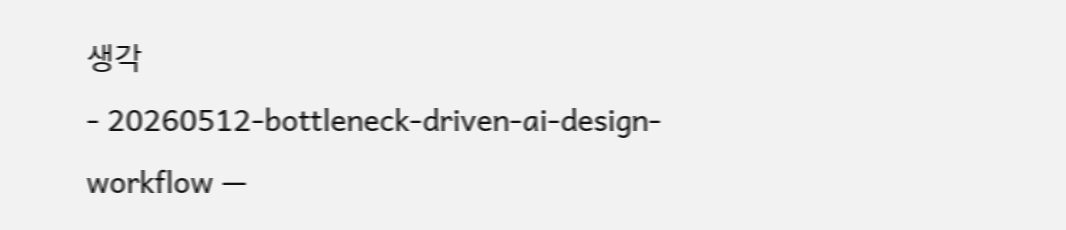생각
- 20260512-bottleneck-driven-ai-design-workflow —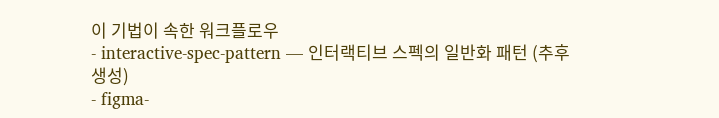이 기법이 속한 워크플로우
- interactive-spec-pattern — 인터랙티브 스펙의 일반화 패턴 (추후 생성)
- figma-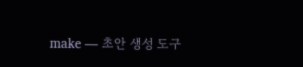make — 초안 생성 도구